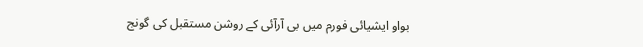بواو ایشیائی فورم میں بی آرآئی کے روشن مستقبل کی گونج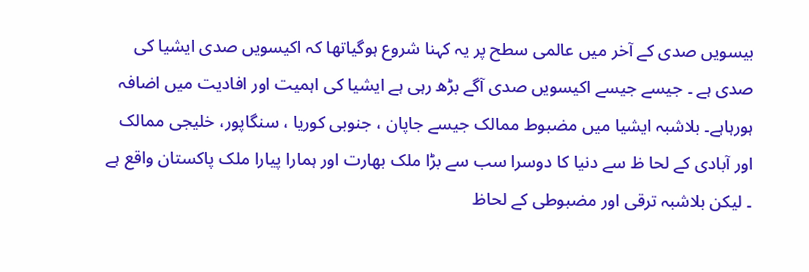بیسویں صدی کے آخر میں عالمی سطح پر یہ کہنا شروع ہوگیاتھا کہ اکیسویں صدی ایشیا کی صدی ہے ۔ جیسے جیسے اکیسویں صدی آگے بڑھ رہی ہے ایشیا کی اہمیت اور افادیت میں اضافہ ہورہاہے۔ بلاشبہ ایشیا میں مضبوط ممالک جیسے جاپان ، جنوبی کوریا ، سنگاپور، خلیجی ممالک اور آبادی کے لحا ظ سے دنیا کا دوسرا سب سے بڑا ملک بھارت اور ہمارا پیارا ملک پاکستان واقع ہے ۔ لیکن بلاشبہ ترقی اور مضبوطی کے لحاظ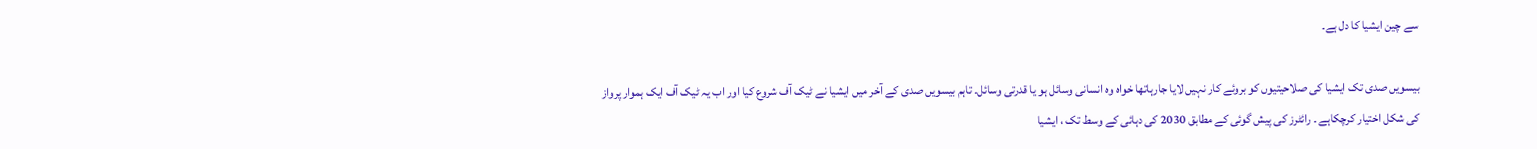سے چین ایشیا کا دل ہے۔

بیسویں صدی تک ایشیا کی صلاحیتیوں کو بروئے کار نہیں لایا جارہاتھا خواہ وہ انسانی وسائل ہو یا قدرتی وسائل۔ تاہم بیسویں صدی کے آخر میں ایشیا نے ٹیک آف شروع کیا اور اب یہ ٹیک آف ایک ہموار پرواز کی شکل اختیار کرچکاہے ۔ رائٹرز کی پیش گوئی کے مطابق 2030 کی دہائی کے وسط تک ، ایشیا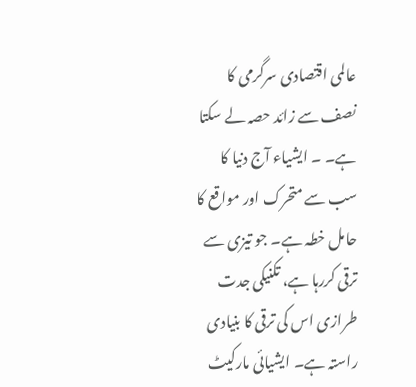عالمی اقتصادی سرگرمی کا نصف سے زائد حصہ لے سکتا ہے۔ ۔ ایشیاء آج دنیا کا سب سے متحرک اور مواقع کا حامل خطہ ہے۔ جو تیزی سے ترقی کررہا ہے، تکنیکی جدت طرازی اس کی ترقی کا بنیادی راستہ ہے۔ ایشیائی مارکیٹ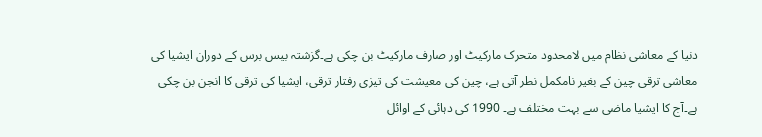دنیا کے معاشی نظام میں لامحدود متحرک مارکیٹ اور صارف مارکیٹ بن چکی ہے۔گزشتہ بیس برس کے دوران ایشیا کی معاشی ترقی چین کے بغیر نامکمل نطر آتی ہے، چین کی معیشت کی تیزی رفتار ترقی، ایشیا کی ترقی کا انجن بن چکی ہے۔آج کا ایشیا ماضی سے بہت مختلف ہے۔ 1990 کی دہائی کے اوائل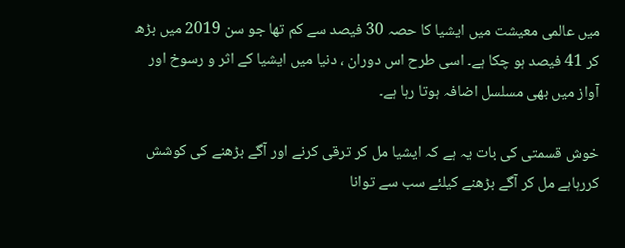میں عالمی معیشت میں ایشیا کا حصہ 30 فیصد سے کم تھا جو سن 2019 میں بڑھ کر 41 فیصد ہو چکا ہے۔ اسی طرح اس دوران ، دنیا میں ایشیا کے اثر و رسوخ اور آواز میں بھی مسلسل اضافہ ہوتا رہا ہے۔

خوش قسمتی کی بات یہ ہے کہ ایشیا مل کر ترقی کرنے اور آگے بڑھنے کی کوشش کررہاہے مل کر آگے بڑھنے کیلئے سب سے توانا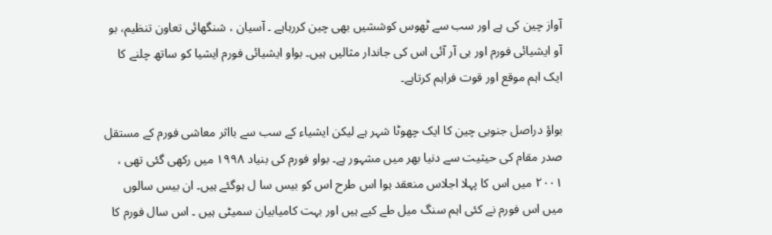آواز چین کی ہے اور سب سے ٹھوس کوششیں بھی چین کررہاہے ۔ آسیان ، شنگھائی تعاون تنظیم، بو آو ایشیائی فورم اور بی آر آئی اس کی جاندار مثالیں ہیں۔ بواو ایشیائی فورم ایشیا کو ساتھ چلنے کا ایک اہم موقع اور قوت فراہم کرتاہے۔

بواؤ دراصل جنوبی چین کا ایک چھوٹا شہر ہے لیکن ایشیاء کے سب سے بااثر معاشی فورم کے مستقل صدر مقام کی حیثیت سے دنیا بھر میں مشہور ہے۔ بواو فورم کی بنیاد ۱۹۹۸ میں رکھی گئی تھی ، ۲۰۰۱ میں اس کا پہلا اجلاس منعقد ہوا اس طرح اس کو بیس سا ل ہوگئے ہیں۔ ان بیس سالوں میں اس فورم نے کئی اہم سنگ میل طے کیے ہیں اور بہت کامیابیان سمیٹی ہیں ۔ اس سال فورم کا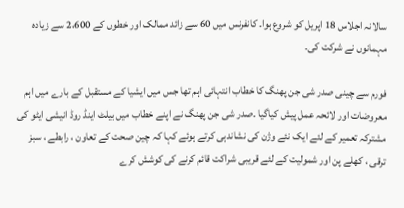سالانہ اجلاس 18 اپریل کو شروع ہوا۔ کانفرنس میں 60 سے زائد ممالک اور خطوں کے 2،600 سے زیادہ مہمانوں نے شرکت کی۔

فورم سے چینی صدر شی جن پھنگ کا خطاب انتہائی اہم تھا جس میں ایشیا کے مستقبل کے بارے میں اہم معروضات اور لائحہ عمل پیش کیاگیا ۔صدر شی جن پھنگ نے اپنے خطاب میں بیلٹ اینڈ روڈ انیشی ایٹو کی مشترکہ تعمیر کے لئے ایک نئے وژن کی نشاندہی کرتے ہوئے کہا کہ چین صحت کے تعاون ، رابطے ، سبز ترقی ، کھلے پن اور شمولیت کے لئے قریبی شراکت قائم کرنے کی کوشش کرے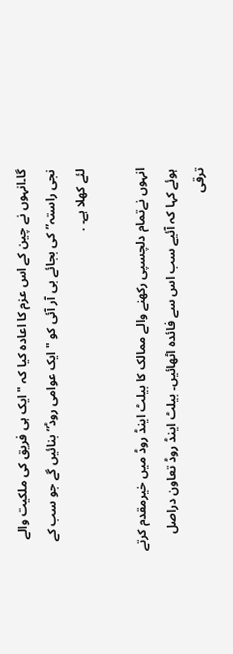گا۔انہوں نے چین کے اس عزم کا اعادہ کیا کہ "ایک ہی فریق کی ملکیت والے نجی راستہ” کی بجائے بی آر آئی کو "ایک عوامی روڈ” بنائیں گے جو سب کے لئے کھلا ہے۔ .

انہوں نےتمام دلچسپی رکھنے والے ممالک کا بیلٹ اینڈ روڈ میں خیرمقدم کرتے ہوئے کہا کہ آئیے سب اس سے فائدہ اٹھائیں۔ بیلٹ اینڈ روڈ تعاون دراصل ترقی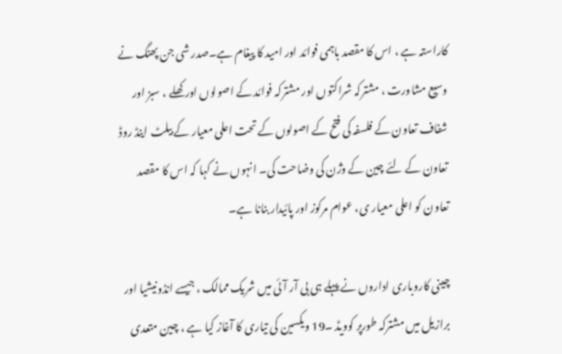کاراستہ ہے ، اس کا مقصد باہمی فوائد اور امید کا پیغام ہے۔صدر شی جن پھنگ نے وسیع مشاورت ، مشترکہ شراکتوں اور مشترکہ فوائد کے اصولوں اور کھلے ، سبز اور شفاف تعاون کے فلسفہ کی فتح کے اصولوں کے تحت اعلی معیار کے بیلٹ اینڈ روڈ تعاون کے لئے چین کے وژن کی وضاحت کی۔ انہوں نے کہا کہ اس کا مقصد تعاون کو اعلی معیار ی، عوام مرکوز اور پائیدار بنانا ہے۔

چینی کاروباری اداروں نے پہلے ہی بی آر آئی میں شریک ممالک ، جیسے انڈونیشیا اور برازیل میں مشترکہ طورپر کوویڈ ۔19 ویکسین کی تیاری کا آغاز کیا ہے ، چین متعدی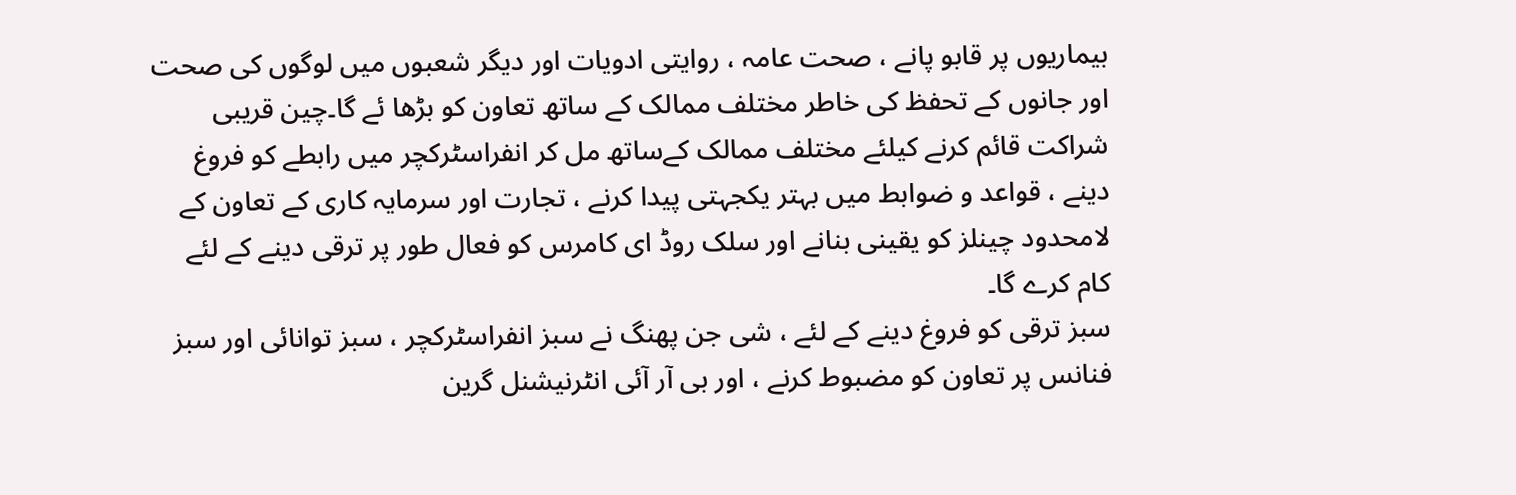بیماریوں پر قابو پانے ، صحت عامہ ، روایتی ادویات اور دیگر شعبوں میں لوگوں کی صحت اور جانوں کے تحفظ کی خاطر مختلف ممالک کے ساتھ تعاون کو بڑھا ئے گا۔چین قریبی شراکت قائم کرنے کیلئے مختلف ممالک کےساتھ مل کر انفراسٹرکچر میں رابطے کو فروغ دینے ، قواعد و ضوابط میں بہتر یکجہتی پیدا کرنے ، تجارت اور سرمایہ کاری کے تعاون کے لامحدود چینلز کو یقینی بنانے اور سلک روڈ ای کامرس کو فعال طور پر ترقی دینے کے لئے کام کرے گا۔
سبز ترقی کو فروغ دینے کے لئے ، شی جن پھنگ نے سبز انفراسٹرکچر ، سبز توانائی اور سبز فنانس پر تعاون کو مضبوط کرنے ، اور بی آر آئی انٹرنیشنل گرین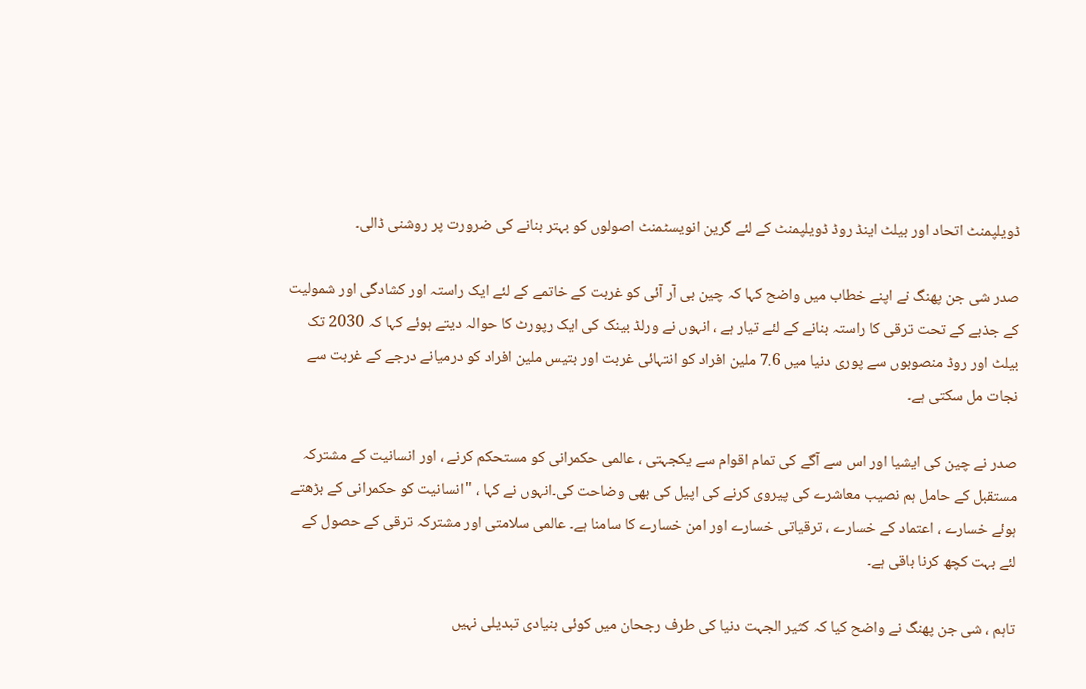ڈویلپمنٹ اتحاد اور بیلٹ اینڈ روڈ ڈویلپمنٹ کے لئے گرین انویسٹمنٹ اصولوں کو بہتر بنانے کی ضرورت پر روشنی ڈالی۔

صدر شی جن پھنگ نے اپنے خطاب میں واضح کہا کہ چین بی آر آئی کو غربت کے خاتمے کے لئے ایک راستہ اور کشادگی اور شمولیت کے جذبے کے تحت ترقی کا راستہ بنانے کے لئے تیار ہے ، انہوں نے ورلڈ بینک کی ایک رپورٹ کا حوالہ دیتے ہوئے کہا کہ 2030 تک بیلٹ اور روڈ منصوبوں سے پوری دنیا میں 7.6 ملین افراد کو انتہائی غربت اور بتیس ملین افراد کو درمیانے درجے کے غربت سے نجات مل سکتی ہے۔

صدر نے چین کی ایشیا اور اس سے آگے کی تمام اقوام سے یکجہتی ، عالمی حکمرانی کو مستحکم کرنے ، اور انسانیت کے مشترکہ مستقبل کے حامل ہم نصیب معاشرے کی پیروی کرنے کی اپیل کی بھی وضاحت کی۔انہوں نے کہا ، "انسانیت کو حکمرانی کے بڑھتے ہوئے خسارے ، اعتماد کے خسارے ، ترقیاتی خسارے اور امن خسارے کا سامنا ہے۔ عالمی سلامتی اور مشترکہ ترقی کے حصول کے لئے بہت کچھ کرنا باقی ہے۔

تاہم ، شی جن پھنگ نے واضح کیا کہ کثیر الجہت دنیا کی طرف رجحان میں کوئی بنیادی تبدیلی نہیں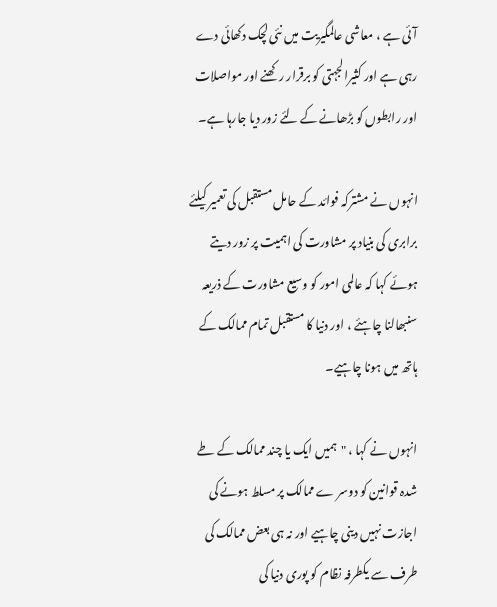آئی ہے ، معاشی عالمگیریت میں نئی لچک دکھائی دے رہی ہے اور کثیرالجہتی کو برقرار رکھنے اور مواصلات اور رابطوں کو بڑھانے کے لئے زور دیا جارہا ہے۔

انہوں نے مشترکہ فوائد کے حامل مستقبل کی تعمیر کیلئے برابری کی بنیاد پر مشاورت کی اہمیت پر زور دیتے ہوئے کہا کہ عالمی امور کو وسیع مشاورت کے ذریعہ سنبھالنا چاہئے ، اور دنیا کا مستقبل تمام ممالک کے ہاتھ میں ہونا چاہیے۔

انہوں نے کہا ، "ہمیں ایک یا چند ممالک کے طے شدہ قوانین کو دوسر ے ممالک پر مسلط ہونے کی اجازت نہیں دینی چاہیے اور نہ ہی بعض ممالک کی طرف سے یکطرفہ نظام کو پوری دنیا کی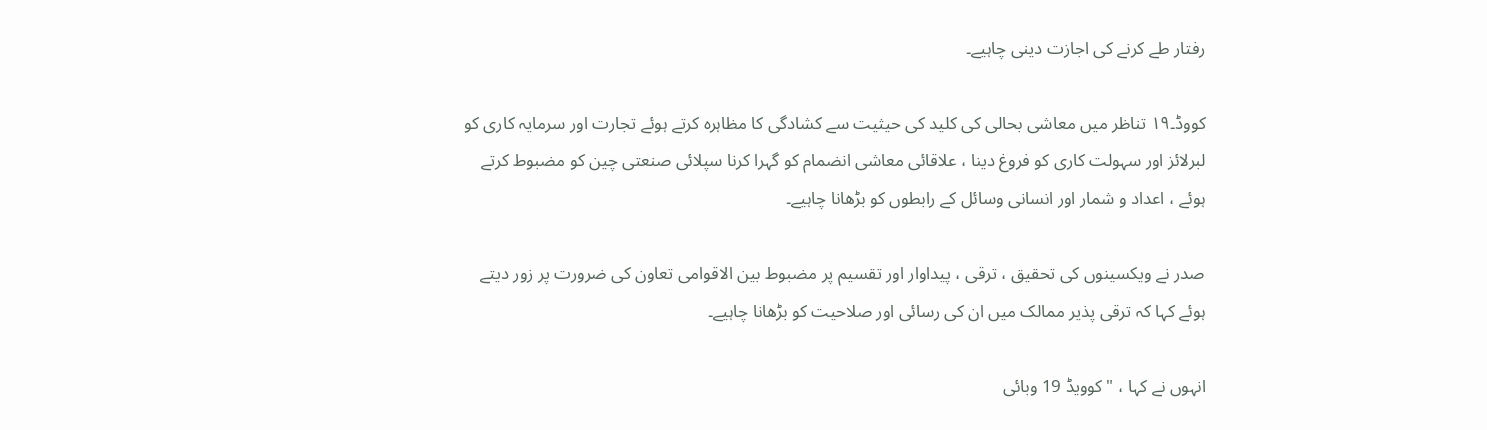رفتار طے کرنے کی اجازت دینی چاہیے۔

کووڈ۔۱۹ تناظر میں معاشی بحالی کی کلید کی حیثیت سے کشادگی کا مظاہرہ کرتے ہوئے تجارت اور سرمایہ کاری کو لبرلائز اور سہولت کاری کو فروغ دینا ، علاقائی معاشی انضمام کو گہرا کرنا سپلائی صنعتی چین کو مضبوط کرتے ہوئے ، اعداد و شمار اور انسانی وسائل کے رابطوں کو بڑھانا چاہیے۔

صدر نے ویکسینوں کی تحقیق ، ترقی ، پیداوار اور تقسیم پر مضبوط بین الاقوامی تعاون کی ضرورت پر زور دیتے ہوئے کہا کہ ترقی پذیر ممالک میں ان کی رسائی اور صلاحیت کو بڑھانا چاہیے۔

انہوں نے کہا ، "کوویڈ 19 وبائی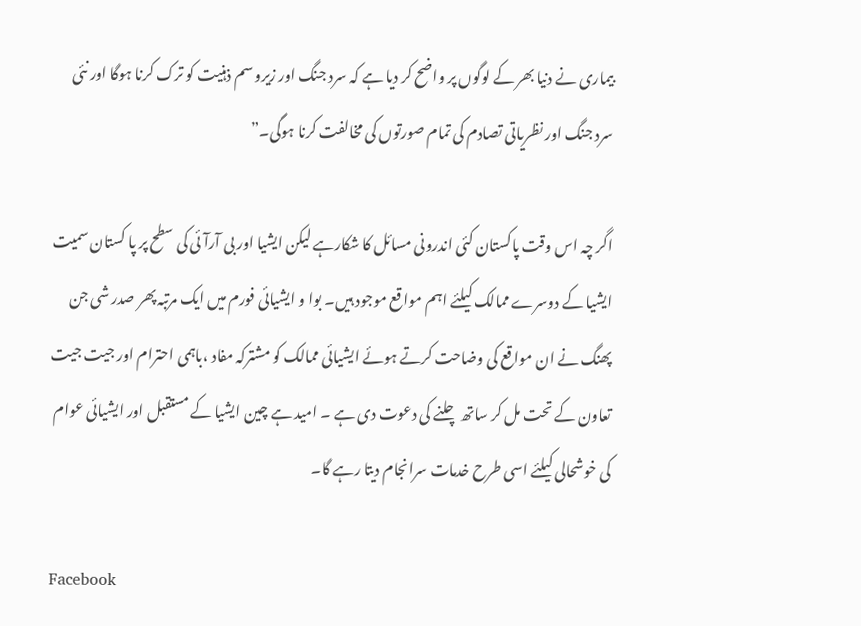بیماری نے دنیا بھر کے لوگوں پر واضح کر دیا ہے کہ سرد جنگ اور زیرو سم ذہنیت کو ترک کرنا ہوگا اور نئی سرد جنگ اور نظریاتی تصادم کی تمام صورتوں کی مخالفت کرنا ہوگی۔”

اگر چہ اس وقت پاکستان کئی اندرونی مسائل کا شکارہے لیکن ایشیا اور بی آرآئی کی سطح پر پا کستان سمیت ایشیا کے دوسرے ممالک کیلئے اہم مواقع موجود ہیں۔ بوا و ایشیائی فورم میں ایک مرتبہ پھر صدر شی جن پھنگ نے ان مواقع کی وضاحت کرتے ہوئے ایشیائی ممالک کو مشترکہ مفاد ،باہمی احترام اور جیت جیت تعاون کے تحت مل کر ساتھ چلنے کی دعوت دی ہے ۔ امید ہے چین ایشیا کے مستقبل اور ایشیائی عوام کی خوشحالی کیلئے اسی طرح خدمات سرانجام دیتا رہے گا۔

Facebook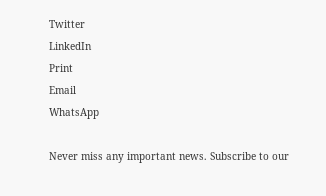Twitter
LinkedIn
Print
Email
WhatsApp

Never miss any important news. Subscribe to our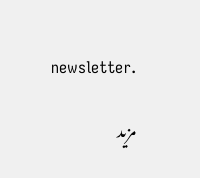newsletter.

مزید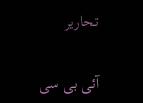تحاریر

آئی بی سی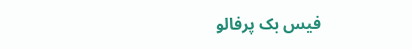فیس بک پرفالو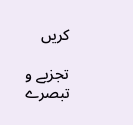کریں

تجزیے و تبصرے